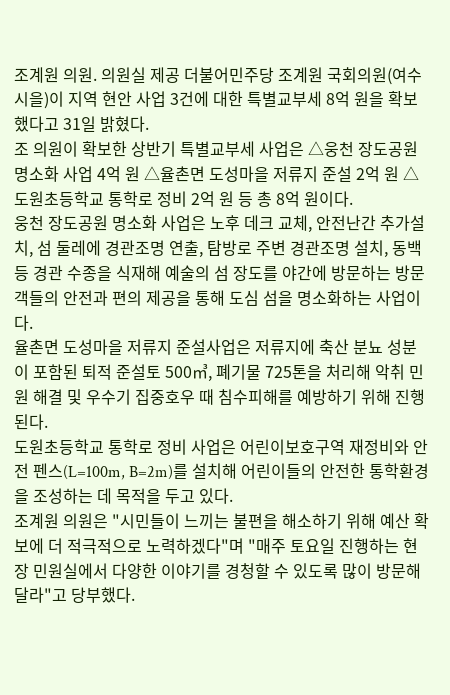조계원 의원. 의원실 제공 더불어민주당 조계원 국회의원(여수시을)이 지역 현안 사업 3건에 대한 특별교부세 8억 원을 확보했다고 31일 밝혔다.
조 의원이 확보한 상반기 특별교부세 사업은 △웅천 장도공원 명소화 사업 4억 원 △율촌면 도성마을 저류지 준설 2억 원 △도원초등학교 통학로 정비 2억 원 등 총 8억 원이다.
웅천 장도공원 명소화 사업은 노후 데크 교체, 안전난간 추가설치, 섬 둘레에 경관조명 연출, 탐방로 주변 경관조명 설치, 동백 등 경관 수종을 식재해 예술의 섬 장도를 야간에 방문하는 방문객들의 안전과 편의 제공을 통해 도심 섬을 명소화하는 사업이다.
율촌면 도성마을 저류지 준설사업은 저류지에 축산 분뇨 성분이 포함된 퇴적 준설토 500㎥, 폐기물 725톤을 처리해 악취 민원 해결 및 우수기 집중호우 때 침수피해를 예방하기 위해 진행된다.
도원초등학교 통학로 정비 사업은 어린이보호구역 재정비와 안전 펜스(L=100m, B=2m)를 설치해 어린이들의 안전한 통학환경을 조성하는 데 목적을 두고 있다.
조계원 의원은 "시민들이 느끼는 불편을 해소하기 위해 예산 확보에 더 적극적으로 노력하겠다"며 "매주 토요일 진행하는 현장 민원실에서 다양한 이야기를 경청할 수 있도록 많이 방문해달라"고 당부했다.